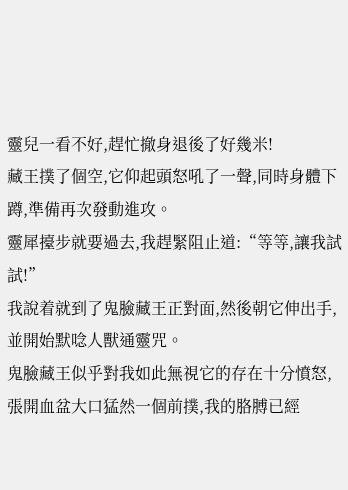靈兒一看不好,趕忙撤身退後了好幾米!
藏王撲了個空,它仰起頭怒吼了一聲,同時身體下蹲,準備再次發動進攻。
靈犀擡步就要過去,我趕緊阻止道:“等等,讓我試試!”
我說着就到了鬼臉藏王正對面,然後朝它伸出手,並開始默唸人獸通靈咒。
鬼臉藏王似乎對我如此無視它的存在十分憤怒,張開血盆大口猛然一個前撲,我的胳膊已經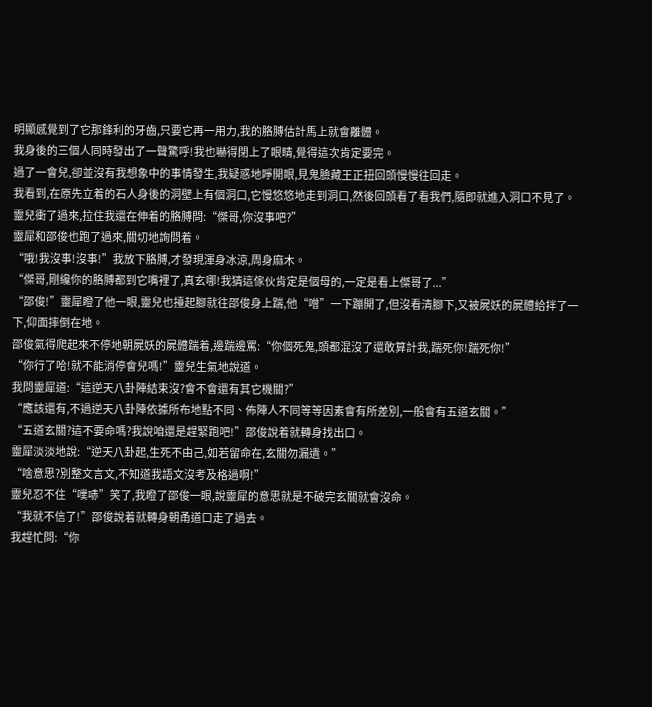明顯感覺到了它那鋒利的牙齒,只要它再一用力,我的胳膊估計馬上就會離體。
我身後的三個人同時發出了一聲驚呼!我也嚇得閉上了眼睛,覺得這次肯定要完。
過了一會兒,卻並沒有我想象中的事情發生,我疑惑地睜開眼,見鬼臉藏王正扭回頭慢慢往回走。
我看到,在原先立着的石人身後的洞壁上有個洞口,它慢悠悠地走到洞口,然後回頭看了看我們,隨即就進入洞口不見了。
靈兒衝了過來,拉住我還在伸着的胳膊問:“傑哥,你沒事吧?”
靈犀和邵俊也跑了過來,關切地詢問着。
“哦!我沒事!沒事!”我放下胳膊,才發現渾身冰涼,周身麻木。
“傑哥,剛纔你的胳膊都到它嘴裡了,真玄哪!我猜這傢伙肯定是個母的,一定是看上傑哥了...”
“邵俊!”靈犀瞪了他一眼,靈兒也擡起腳就往邵俊身上踹,他“噌”一下蹦開了,但沒看清腳下,又被屍妖的屍體給拌了一下,仰面摔倒在地。
邵俊氣得爬起來不停地朝屍妖的屍體踹着,邊踹邊罵:“你個死鬼,頭都混沒了還敢算計我,踹死你!踹死你!”
“你行了哈!就不能消停會兒嗎!”靈兒生氣地說道。
我問靈犀道:“這逆天八卦陣結束沒?會不會還有其它機關?”
“應該還有,不過逆天八卦陣依據所布地點不同、佈陣人不同等等因素會有所差別,一般會有五道玄關。”
“五道玄關?這不要命嗎?我說咱還是趕緊跑吧!”邵俊說着就轉身找出口。
靈犀淡淡地說:“逆天八卦起,生死不由己,如若留命在,玄關勿漏遺。”
“啥意思?別整文言文,不知道我語文沒考及格過啊!”
靈兒忍不住“噗哧”笑了,我瞪了邵俊一眼,說靈犀的意思就是不破完玄關就會沒命。
“我就不信了!”邵俊說着就轉身朝甬道口走了過去。
我趕忙問:“你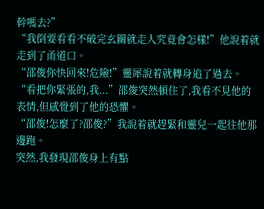幹嗎去?”
“我倒要看看不破完玄關就走人究竟會怎樣!”他說着就走到了甬道口。
“邵俊你快回來!危險!”靈犀說着就轉身追了過去。
“看把你緊張的,我...”邵俊突然頓住了,我看不見他的表情,但感覺到了他的恐懼。
“邵俊!怎麼了?邵俊?”我說着就趕緊和靈兒一起往他那邊跑。
突然,我發現邵俊身上有點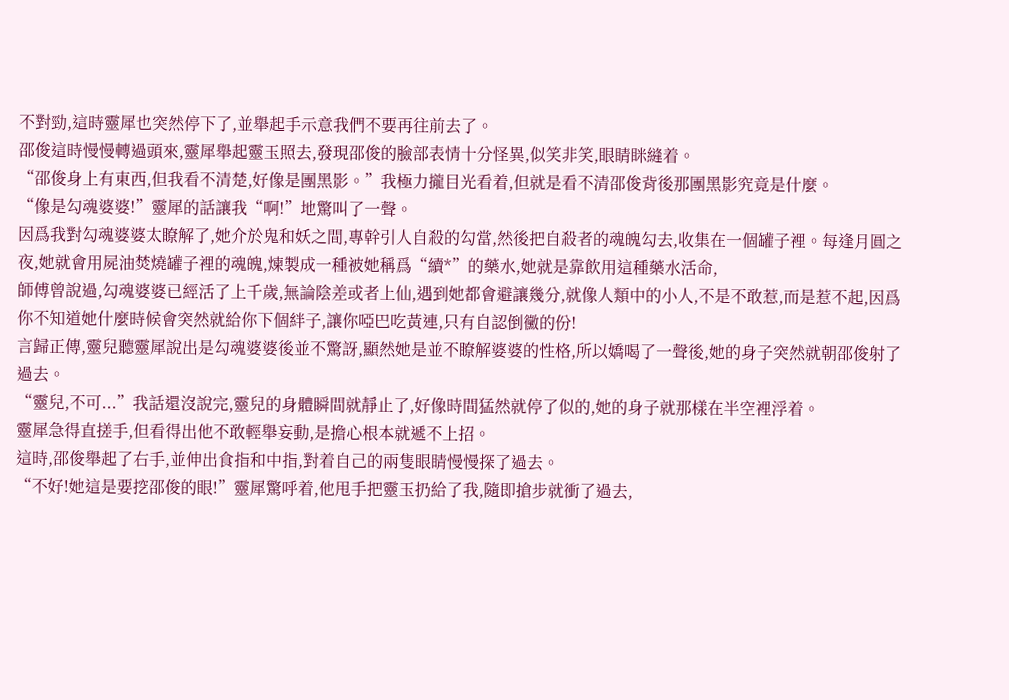不對勁,這時靈犀也突然停下了,並舉起手示意我們不要再往前去了。
邵俊這時慢慢轉過頭來,靈犀舉起靈玉照去,發現邵俊的臉部表情十分怪異,似笑非笑,眼睛眯縫着。
“邵俊身上有東西,但我看不清楚,好像是團黑影。”我極力攏目光看着,但就是看不清邵俊背後那團黑影究竟是什麼。
“像是勾魂婆婆!”靈犀的話讓我“啊!”地驚叫了一聲。
因爲我對勾魂婆婆太瞭解了,她介於鬼和妖之間,專幹引人自殺的勾當,然後把自殺者的魂魄勾去,收集在一個罐子裡。每逢月圓之夜,她就會用屍油焚燒罐子裡的魂魄,煉製成一種被她稱爲“續*”的藥水,她就是靠飲用這種藥水活命,
師傅曾說過,勾魂婆婆已經活了上千歲,無論陰差或者上仙,遇到她都會避讓幾分,就像人類中的小人,不是不敢惹,而是惹不起,因爲你不知道她什麼時候會突然就給你下個絆子,讓你啞巴吃黃連,只有自認倒黴的份!
言歸正傳,靈兒聽靈犀說出是勾魂婆婆後並不驚訝,顯然她是並不瞭解婆婆的性格,所以嬌喝了一聲後,她的身子突然就朝邵俊射了過去。
“靈兒,不可...”我話還沒說完,靈兒的身體瞬間就靜止了,好像時間猛然就停了似的,她的身子就那樣在半空裡浮着。
靈犀急得直搓手,但看得出他不敢輕舉妄動,是擔心根本就遞不上招。
這時,邵俊舉起了右手,並伸出食指和中指,對着自己的兩隻眼睛慢慢探了過去。
“不好!她這是要挖邵俊的眼!”靈犀驚呼着,他甩手把靈玉扔給了我,隨即搶步就衝了過去,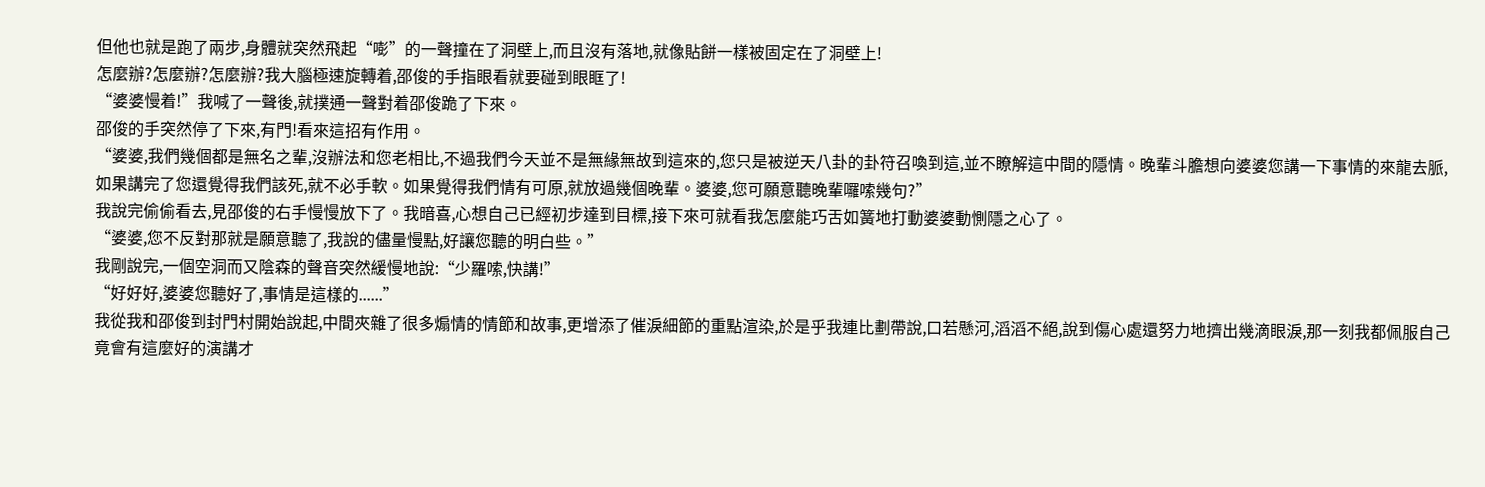但他也就是跑了兩步,身體就突然飛起“嘭”的一聲撞在了洞壁上,而且沒有落地,就像貼餅一樣被固定在了洞壁上!
怎麼辦?怎麼辦?怎麼辦?我大腦極速旋轉着,邵俊的手指眼看就要碰到眼眶了!
“婆婆慢着!”我喊了一聲後,就撲通一聲對着邵俊跪了下來。
邵俊的手突然停了下來,有門!看來這招有作用。
“婆婆,我們幾個都是無名之輩,沒辦法和您老相比,不過我們今天並不是無緣無故到這來的,您只是被逆天八卦的卦符召喚到這,並不瞭解這中間的隱情。晚輩斗膽想向婆婆您講一下事情的來龍去脈,如果講完了您還覺得我們該死,就不必手軟。如果覺得我們情有可原,就放過幾個晚輩。婆婆,您可願意聽晚輩囉嗦幾句?”
我說完偷偷看去,見邵俊的右手慢慢放下了。我暗喜,心想自己已經初步達到目標,接下來可就看我怎麼能巧舌如簧地打動婆婆動惻隱之心了。
“婆婆,您不反對那就是願意聽了,我說的儘量慢點,好讓您聽的明白些。”
我剛說完,一個空洞而又陰森的聲音突然緩慢地說:“少羅嗦,快講!”
“好好好,婆婆您聽好了,事情是這樣的......”
我從我和邵俊到封門村開始說起,中間夾雜了很多煽情的情節和故事,更增添了催淚細節的重點渲染,於是乎我連比劃帶說,口若懸河,滔滔不絕,說到傷心處還努力地擠出幾滴眼淚,那一刻我都佩服自己竟會有這麼好的演講才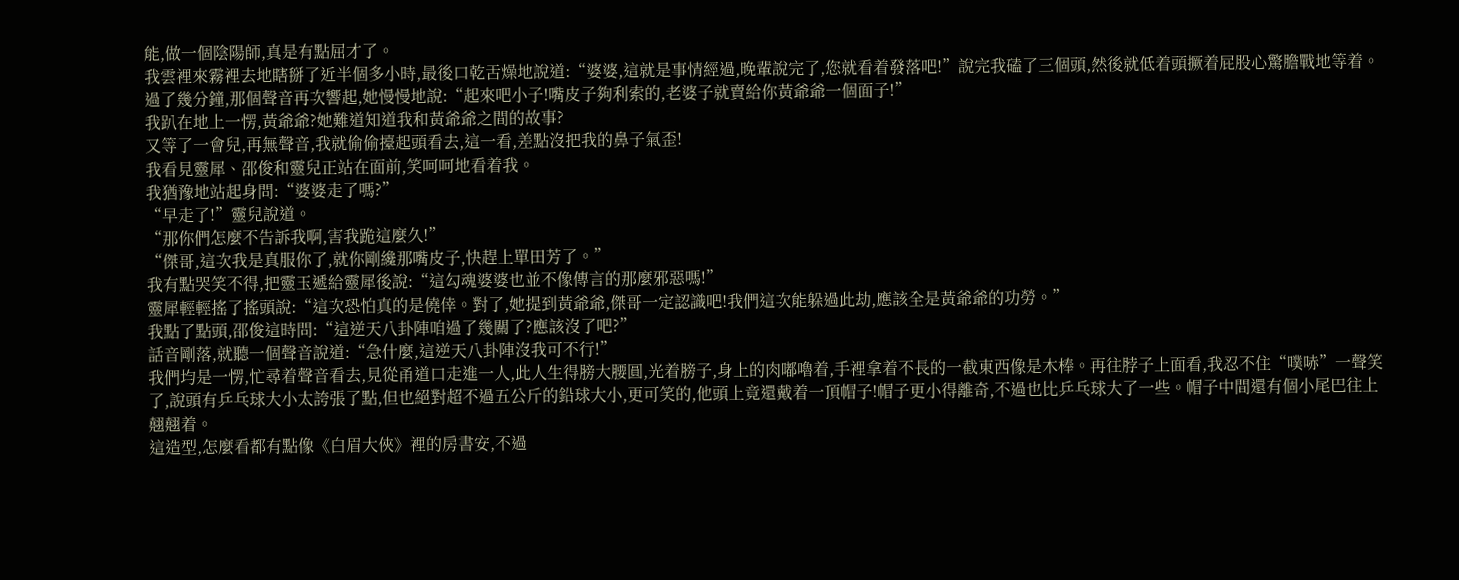能,做一個陰陽師,真是有點屈才了。
我雲裡來霧裡去地瞎掰了近半個多小時,最後口乾舌燥地說道:“婆婆,這就是事情經過,晚輩說完了,您就看着發落吧!”說完我磕了三個頭,然後就低着頭撅着屁股心驚膽戰地等着。
過了幾分鐘,那個聲音再次響起,她慢慢地說:“起來吧小子!嘴皮子夠利索的,老婆子就賣給你黃爺爺一個面子!”
我趴在地上一愣,黃爺爺?她難道知道我和黃爺爺之間的故事?
又等了一會兒,再無聲音,我就偷偷擡起頭看去,這一看,差點沒把我的鼻子氣歪!
我看見靈犀、邵俊和靈兒正站在面前,笑呵呵地看着我。
我猶豫地站起身問:“婆婆走了嗎?”
“早走了!”靈兒說道。
“那你們怎麼不告訴我啊,害我跪這麼久!”
“傑哥,這次我是真服你了,就你剛纔那嘴皮子,快趕上單田芳了。”
我有點哭笑不得,把靈玉遞給靈犀後說:“這勾魂婆婆也並不像傳言的那麼邪惡嗎!”
靈犀輕輕搖了搖頭說:“這次恐怕真的是僥倖。對了,她提到黃爺爺,傑哥一定認識吧!我們這次能躲過此劫,應該全是黃爺爺的功勞。”
我點了點頭,邵俊這時問:“這逆天八卦陣咱過了幾關了?應該沒了吧?”
話音剛落,就聽一個聲音說道:“急什麼,這逆天八卦陣沒我可不行!”
我們均是一愣,忙尋着聲音看去,見從甬道口走進一人,此人生得膀大腰圓,光着膀子,身上的肉嘟嚕着,手裡拿着不長的一截東西像是木棒。再往脖子上面看,我忍不住“噗哧”一聲笑了,說頭有乒乓球大小太誇張了點,但也絕對超不過五公斤的鉛球大小,更可笑的,他頭上竟還戴着一頂帽子!帽子更小得離奇,不過也比乒乓球大了一些。帽子中間還有個小尾巴往上翹翹着。
這造型,怎麼看都有點像《白眉大俠》裡的房書安,不過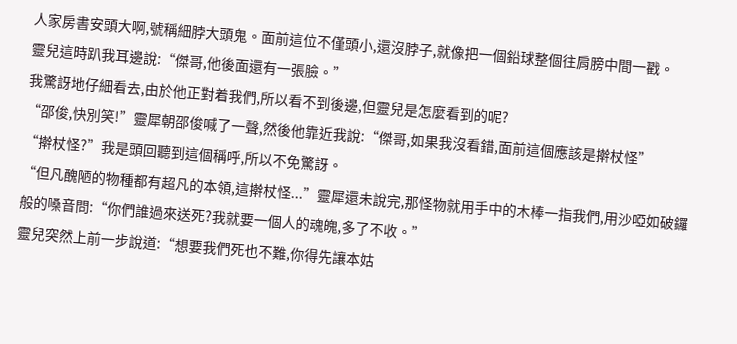人家房書安頭大啊,號稱細脖大頭鬼。面前這位不僅頭小,還沒脖子,就像把一個鉛球整個往肩膀中間一戳。
靈兒這時趴我耳邊說:“傑哥,他後面還有一張臉。”
我驚訝地仔細看去,由於他正對着我們,所以看不到後邊,但靈兒是怎麼看到的呢?
“邵俊,快別笑!”靈犀朝邵俊喊了一聲,然後他靠近我說:“傑哥,如果我沒看錯,面前這個應該是擀杖怪”
“擀杖怪?”我是頭回聽到這個稱呼,所以不免驚訝。
“但凡醜陋的物種都有超凡的本領,這擀杖怪...”靈犀還未說完,那怪物就用手中的木棒一指我們,用沙啞如破鑼般的嗓音問:“你們誰過來送死?我就要一個人的魂魄,多了不收。”
靈兒突然上前一步說道:“想要我們死也不難,你得先讓本姑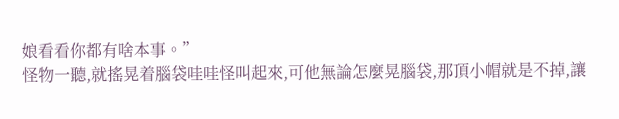娘看看你都有啥本事。”
怪物一聽,就搖晃着腦袋哇哇怪叫起來,可他無論怎麼晃腦袋,那頂小帽就是不掉,讓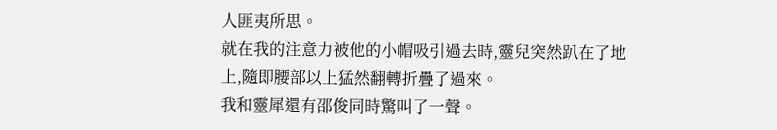人匪夷所思。
就在我的注意力被他的小帽吸引過去時,靈兒突然趴在了地上,隨即腰部以上猛然翻轉折疊了過來。
我和靈犀還有邵俊同時驚叫了一聲。